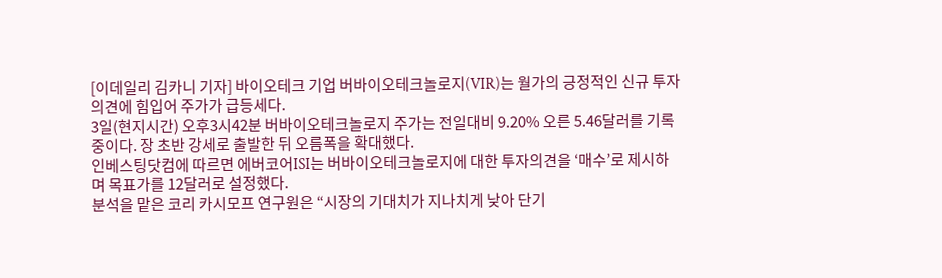[이데일리 김카니 기자] 바이오테크 기업 버바이오테크놀로지(VIR)는 월가의 긍정적인 신규 투자의견에 힘입어 주가가 급등세다.
3일(현지시간) 오후3시42분 버바이오테크놀로지 주가는 전일대비 9.20% 오른 5.46달러를 기록 중이다. 장 초반 강세로 출발한 뒤 오름폭을 확대했다.
인베스팅닷컴에 따르면 에버코어ISI는 버바이오테크놀로지에 대한 투자의견을 ‘매수’로 제시하며 목표가를 12달러로 설정했다.
분석을 맡은 코리 카시모프 연구원은 “시장의 기대치가 지나치게 낮아 단기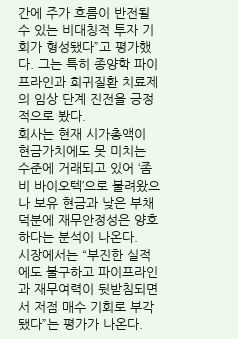간에 주가 흐름이 반전될 수 있는 비대칭적 투자 기회가 형성됐다”고 평가했다. 그는 특히 종양학 파이프라인과 희귀질환 치료제의 임상 단계 진전을 긍정적으로 봤다.
회사는 현재 시가총액이 현금가치에도 못 미치는 수준에 거래되고 있어 ‘좀비 바이오텍’으로 불려왔으나 보유 현금과 낮은 부채 덕분에 재무안정성은 양호하다는 분석이 나온다.
시장에서는 “부진한 실적에도 불구하고 파이프라인과 재무여력이 뒷받침되면서 저점 매수 기회로 부각됐다”는 평가가 나온다.